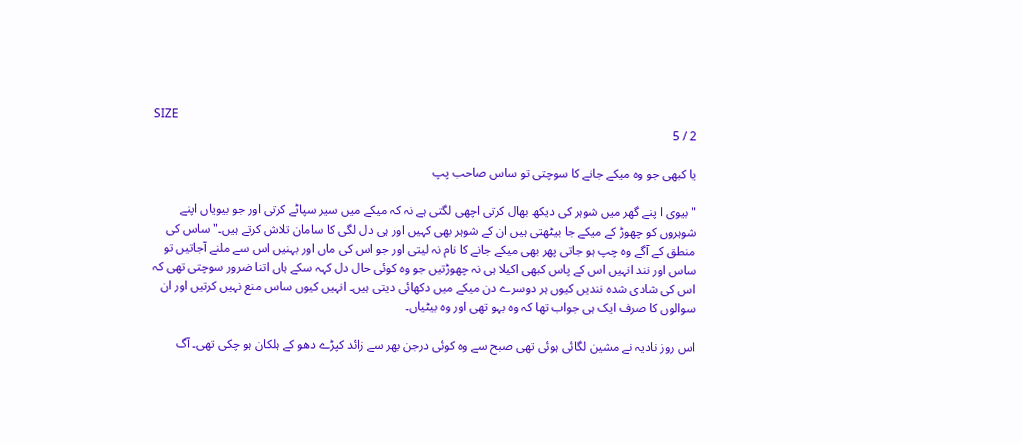SIZE
2 / 5

یا کبھی جو وہ میکے جانے کا سوچتی تو ساس صاحب پپ

" بیوی ا پنے گھر میں شوہر کی دیکھ بھال کرتی اچھی لگتی ہے نہ کہ میکے میں سیر سپاٹے کرتی اور جو بیویاں اپنے شوہروں کو چھوڑ کے میکے جا بیٹھتی ہیں ان کے شوہر بھی کہیں اور ہی دل لگی کا سامان تلاش کرتے ہیں۔" ساس کی منطق کے آگے وہ چپ ہو جاتی پھر بھی میکے جانے کا نام نہ لیتی اور جو اس کی ماں اور بہنیں اس سے ملنے آجاتیں تو ساس اور نند انہیں اس کے پاس کبھی اکیلا ہی نہ چھوڑتیں جو وہ کوئی حال دل کہہ سکے ہاں اتنا ضرور سوچتی تھی کہ اس کی شادی شدہ نندیں کیوں ہر دوسرے دن میکے میں دکھائی دیتی ہیں۔ انہیں کیوں ساس منع نہیں کرتیں اور ان سوالوں کا صرف ایک ہی جواب تھا کہ وہ بہو تھی اور وہ بیٹیاں۔

اس روز نادیہ نے مشین لگائی ہوئی تھی صبح سے وہ کوئی درجن بھر سے زائد کپڑے دھو کے ہلکان ہو چکی تھی۔ آگ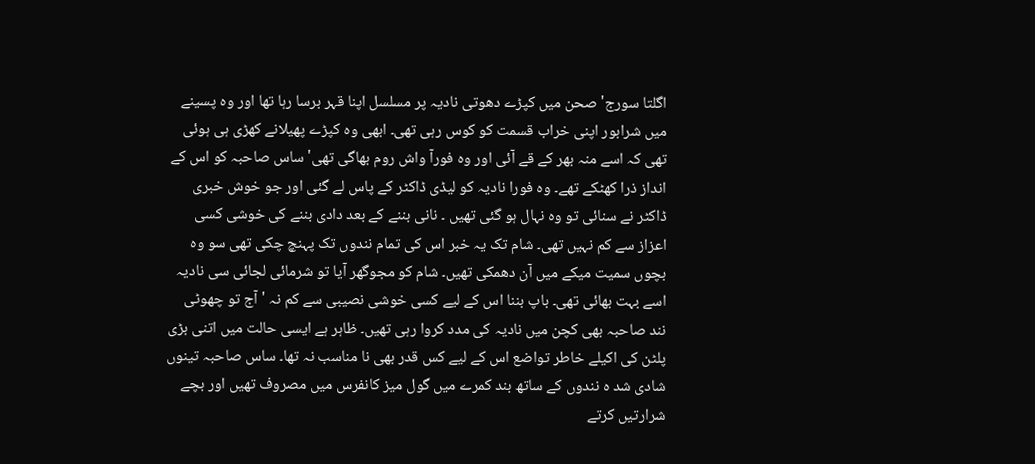اگلتا سورج' صحن میں کپڑے دھوتی نادیہ پر مسلسل اپنا قہر برسا رہا تھا اور وہ پسینے میں شرابور اپنی خراب قسمت کو کوس رہی تھی۔ ابھی وہ کپڑے پھیلانے کھڑی ہی ہوئی تھی کہ اسے منہ بھر کے قے آئی اور وہ فورآ واش روم بھاگی تھی' ساس صاحبہ کو اس کے انداز ذرا کھٹکے تھے۔ وہ فورا نادیہ کو لیڈی ڈاکٹر کے پاس لے گئی اور جو خوش خبری ڈاکٹر نے سنائی تو وہ نہال ہو گئی تھیں ۔ نانی بننے کے بعد دادی بننے کی خوشی کسی اعزاز سے کم نہیں تھی۔ شام تک یہ خبر اس کی تمام نندوں تک پہنچ چکی تھی سو وہ بچوں سمیت میکے میں آن دھمکی تھیں۔ شام کو مجوگھر آیا تو شرمائی لجائی سی نادیہ اسے بہت بھائی تھی۔ باپ بننا اس کے لیے کسی خوشی نصیبی سے کم نہ ' آج تو چھوٹی نند صاحبہ بھی کچن میں نادیہ کی مدد کروا رہی تھیں۔ ظاہر ہے ایسی حالت میں اتنی بڑی پلٹن کی اکیلے خاطر تواضع اس کے لیے کس قدر بھی نا مناسب نہ تھا۔ ساس صاحبہ تینوں شادی شد ہ نندوں کے ساتھ بند کمرے میں گول میز کانفرس میں مصروف تھیں اور بچے شرارتیں کرتے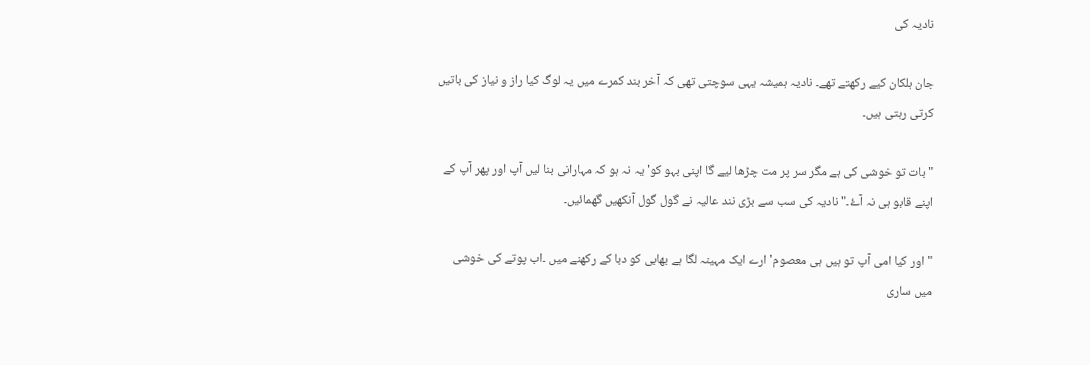نادیہ کی

جان ہلکان کیے رکھتے تھے۔ نادیہ ہمیشہ یہی سوچتی تھی کہ آخر بند کمرے میں یہ لوگ کیا راز و نیاز کی باتیں کرتی رہتی ہیں۔

" بات تو خوشی کی ہے مگر سر پر مت چڑھا لیے گا اپنی بہو کو' یہ نہ ہو کہ مہارانی بنا لیں آپ اور پھر آپ کے اپنے قابو ہی نہ آۓ۔" نادیہ کی سب سے بڑی نند عالیہ نے گول گول آنکھیں گھمائیں۔

" اور کیا امی آپ تو ہیں ہی معصوم' ارے ایک مہینہ لگا ہے بھابی کو دبا کے رکھنے میں ۔اب پوتے کی خوشی میں ساری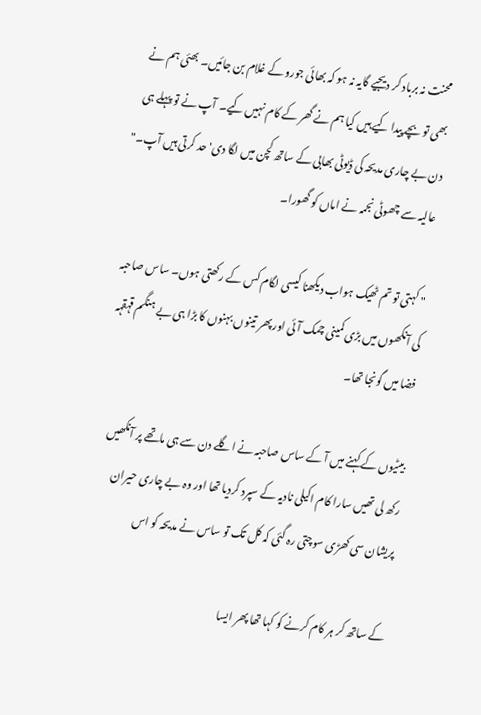محنت نہ برباد کر دیجیے گایہ نہ ہو کہ بھائی جورو کے غلام بن جائیں۔ بھئی ہم نے بھی تو بچے پیدا کیے ہیں کیا ہم نے گھر کے کام نہیں کیے۔ آپ نے تو پہلے ہی دن بے چاری مدیحہ کی ڈیوٹی بھابی کے ساتھ کچن میں لگا دی' حد کرتی ہیں آپ۔" عالیہ سے چھوٹی نجمہ نے اماں کو گھورا۔

" کہتی تو تم ٹھیک ہواب دیکھنا کیسی لگام کس کے رکھتی ہوں۔ ساس صاحبہ کی آنکھوں میں بڑی کمینی چمک آئی اور پھر تینوں بہنوں کا بڑا ہی بے ہنگم قہقہہ فضا میں گونجا تھا۔

بیٹیوں کے کہنے میں آ کے ساس صاحبہ نے اگلے دن سے ہی ماتھے پر آنکھیں رکھ لی تھیں سارا کام اکیلی نادیہ کے سپرد کردیا تھا اور وہ بے چاری حیران پریشان سی کھڑی سوچتی رہ گئی کہ کل تک تو ساس نے مدیحہ کو اس

کے ساتھ کر ہر کام کرنے کو کہا تھا پھر ایسا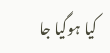کیا ہوگیا جا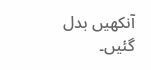آنکھیں بدل گئیں۔